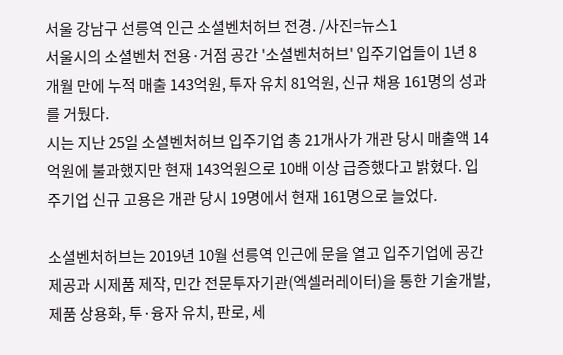서울 강남구 선릉역 인근 소셜벤처허브 전경. /사진=뉴스1
서울시의 소셜벤처 전용·거점 공간 '소셜벤처허브' 입주기업들이 1년 8개월 만에 누적 매출 143억원, 투자 유치 81억원, 신규 채용 161명의 성과를 거뒀다.
시는 지난 25일 소셜벤처허브 입주기업 총 21개사가 개관 당시 매출액 14억원에 불과했지만 현재 143억원으로 10배 이상 급증했다고 밝혔다. 입주기업 신규 고용은 개관 당시 19명에서 현재 161명으로 늘었다.

소셜벤처허브는 2019년 10월 선릉역 인근에 문을 열고 입주기업에 공간 제공과 시제품 제작, 민간 전문투자기관(엑셀러레이터)을 통한 기술개발, 제품 상용화, 투·융자 유치, 판로, 세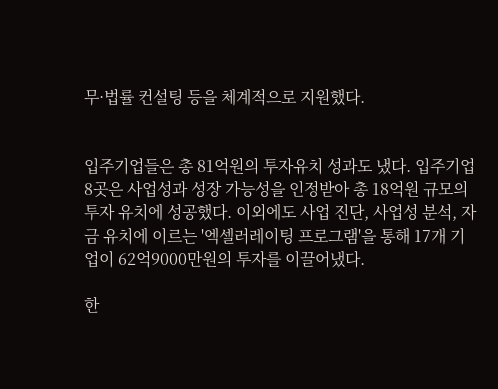무·법률 컨설팅 등을 체계적으로 지원했다.


입주기업들은 총 81억원의 투자유치 성과도 냈다. 입주기업 8곳은 사업성과 성장 가능성을 인정받아 총 18억원 규모의 투자 유치에 성공했다. 이외에도 사업 진단, 사업성 분석, 자금 유치에 이르는 '엑셀러레이팅 프로그램'을 통해 17개 기업이 62억9000만원의 투자를 이끌어냈다.

한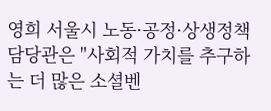영희 서울시 노동·공정·상생정책담당관은 "사회적 가치를 추구하는 더 많은 소셜벤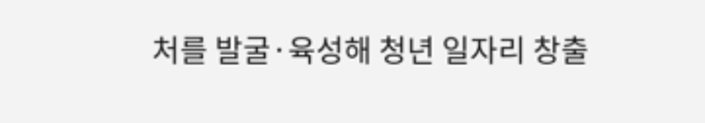처를 발굴·육성해 청년 일자리 창출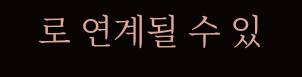로 연계될 수 있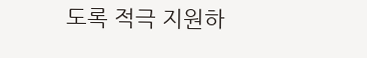도록 적극 지원하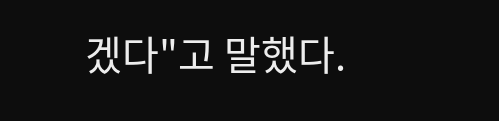겠다"고 말했다.